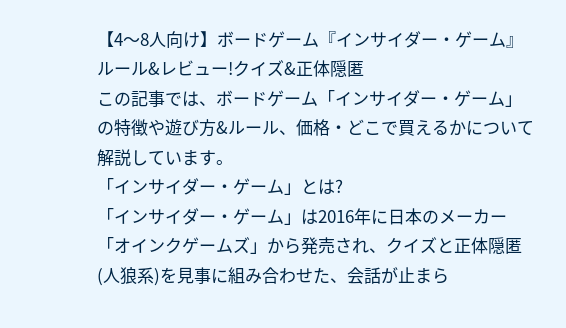【4〜8人向け】ボードゲーム『インサイダー・ゲーム』ルール&レビュー!クイズ&正体隠匿
この記事では、ボードゲーム「インサイダー・ゲーム」の特徴や遊び方&ルール、価格・どこで買えるかについて解説しています。
「インサイダー・ゲーム」とは?
「インサイダー・ゲーム」は2016年に日本のメーカー「オインクゲームズ」から発売され、クイズと正体隠匿(人狼系)を見事に組み合わせた、会話が止まら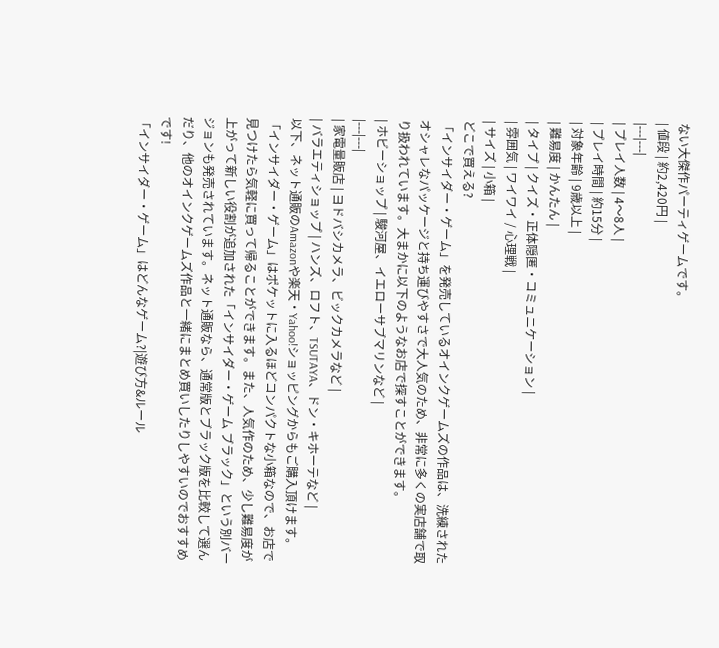ない大傑作パーティゲームです。
| 値段 | 約2,420円 |
|---|---|
| プレイ人数 | 4〜8人 |
| プレイ時間 | 約15分 |
| 対象年齢 | 9歳以上 |
| 難易度 | かんたん |
| タイプ | クイズ・正体隠匿・コミュニケーション |
| 雰囲気 | ワイワイ / 心理戦 |
| サイズ | 小箱 |
どこで買える?
「インサイダー・ゲーム」を発売しているオインクゲームズの作品は、洗練されたオシャレなパッケージと持ち運びやすさで大人気のため、非常に多くの実店舗で取り扱われています。大まかに以下のようなお店で探すことができます。
| ホビーショップ | 駿河屋、イエローサブマリンなど |
|---|---|
| 家電量販店 | ヨドバシカメラ、ビックカメラなど |
| バラエティショップ | ハンズ、ロフト、TSUTAYA、ドン・キホーテなど |
以下、ネット通販のAmazonや楽天・Yahoo!ショッピングからもご購入頂けます。
「インサイダー・ゲーム」はポケットに入るほどコンパクトな小箱なので、お店で見つけたら気軽に買って帰ることができます。また、人気作のため、少し難易度が上がって新しい役割が追加された「インサイダー・ゲーム ブラック」という別バージョンも発売されています。ネット通販なら、通常版とブラック版を比較して選んだり、他のオインクゲームズ作品と一緒にまとめ買いしたりしやすいのでおすすめです!
「インサイダー・ゲーム」はどんなゲーム?|遊び方&ルール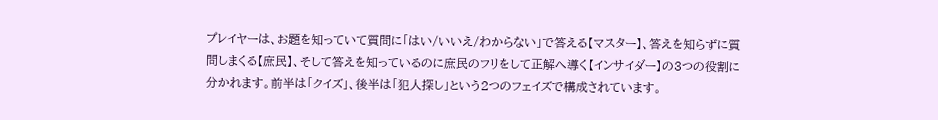プレイヤーは、お題を知っていて質問に「はい/いいえ/わからない」で答える【マスター】、答えを知らずに質問しまくる【庶民】、そして答えを知っているのに庶民のフリをして正解へ導く【インサイダー】の3つの役割に分かれます。前半は「クイズ」、後半は「犯人探し」という2つのフェイズで構成されています。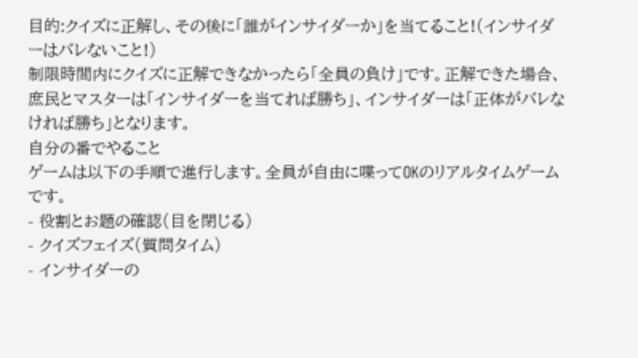目的:クイズに正解し、その後に「誰がインサイダーか」を当てること!(インサイダーはバレないこと!)
制限時間内にクイズに正解できなかったら「全員の負け」です。正解できた場合、庶民とマスターは「インサイダーを当てれば勝ち」、インサイダーは「正体がバレなければ勝ち」となります。
自分の番でやること
ゲームは以下の手順で進行します。全員が自由に喋ってOKのリアルタイムゲームです。
- 役割とお題の確認(目を閉じる)
- クイズフェイズ(質問タイム)
- インサイダーの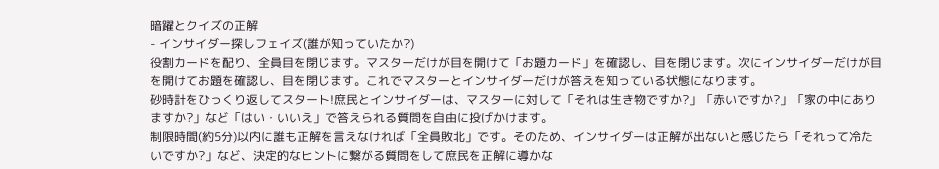暗躍とクイズの正解
- インサイダー探しフェイズ(誰が知っていたか?)
役割カードを配り、全員目を閉じます。マスターだけが目を開けて「お題カード」を確認し、目を閉じます。次にインサイダーだけが目を開けてお題を確認し、目を閉じます。これでマスターとインサイダーだけが答えを知っている状態になります。
砂時計をひっくり返してスタート!庶民とインサイダーは、マスターに対して「それは生き物ですか?」「赤いですか?」「家の中にありますか?」など「はい・いいえ」で答えられる質問を自由に投げかけます。
制限時間(約5分)以内に誰も正解を言えなければ「全員敗北」です。そのため、インサイダーは正解が出ないと感じたら「それって冷たいですか?」など、決定的なヒントに繋がる質問をして庶民を正解に導かな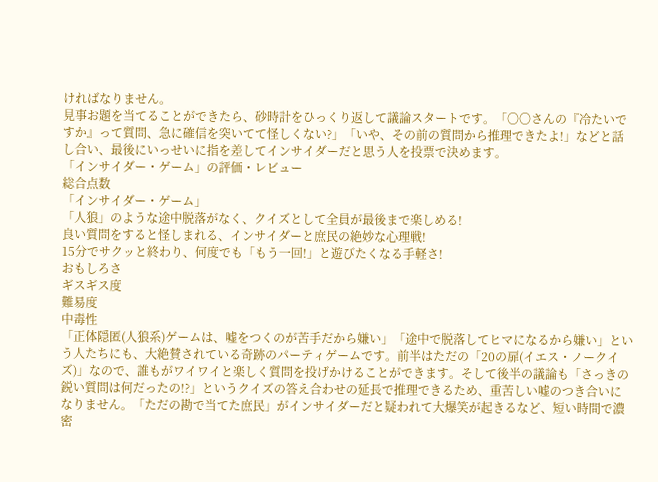ければなりません。
見事お題を当てることができたら、砂時計をひっくり返して議論スタートです。「〇〇さんの『冷たいですか』って質問、急に確信を突いてて怪しくない?」「いや、その前の質問から推理できたよ!」などと話し合い、最後にいっせいに指を差してインサイダーだと思う人を投票で決めます。
「インサイダー・ゲーム」の評価・レビュー
総合点数
「インサイダー・ゲーム」
「人狼」のような途中脱落がなく、クイズとして全員が最後まで楽しめる!
良い質問をすると怪しまれる、インサイダーと庶民の絶妙な心理戦!
15分でサクッと終わり、何度でも「もう一回!」と遊びたくなる手軽さ!
おもしろさ
ギスギス度
難易度
中毒性
「正体隠匿(人狼系)ゲームは、嘘をつくのが苦手だから嫌い」「途中で脱落してヒマになるから嫌い」という人たちにも、大絶賛されている奇跡のパーティゲームです。前半はただの「20の扉(イエス・ノークイズ)」なので、誰もがワイワイと楽しく質問を投げかけることができます。そして後半の議論も「さっきの鋭い質問は何だったの!?」というクイズの答え合わせの延長で推理できるため、重苦しい嘘のつき合いになりません。「ただの勘で当てた庶民」がインサイダーだと疑われて大爆笑が起きるなど、短い時間で濃密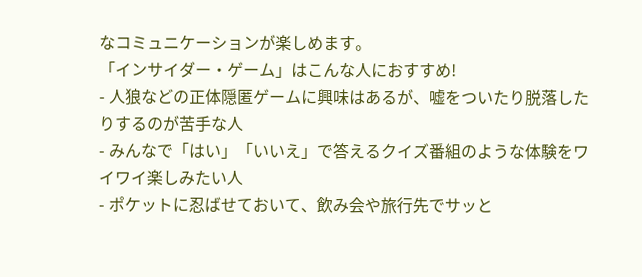なコミュニケーションが楽しめます。
「インサイダー・ゲーム」はこんな人におすすめ!
- 人狼などの正体隠匿ゲームに興味はあるが、嘘をついたり脱落したりするのが苦手な人
- みんなで「はい」「いいえ」で答えるクイズ番組のような体験をワイワイ楽しみたい人
- ポケットに忍ばせておいて、飲み会や旅行先でサッと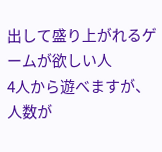出して盛り上がれるゲームが欲しい人
4人から遊べますが、人数が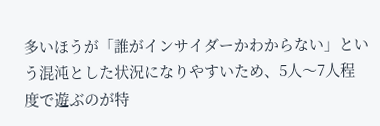多いほうが「誰がインサイダーかわからない」という混沌とした状況になりやすいため、5人〜7人程度で遊ぶのが特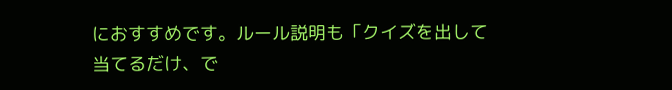におすすめです。ルール説明も「クイズを出して当てるだけ、で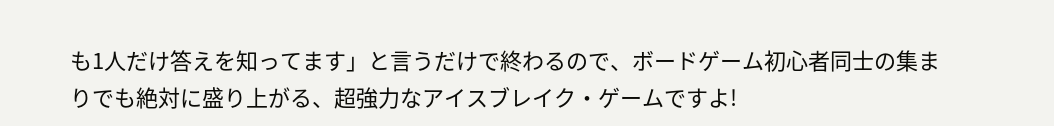も1人だけ答えを知ってます」と言うだけで終わるので、ボードゲーム初心者同士の集まりでも絶対に盛り上がる、超強力なアイスブレイク・ゲームですよ!